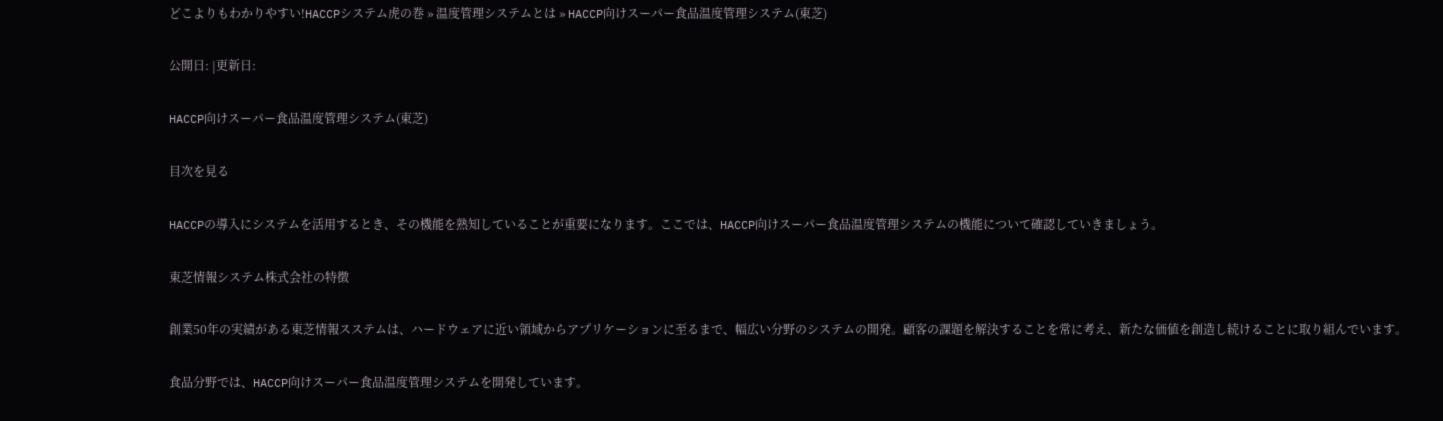どこよりもわかりやすい!HACCPシステム虎の巻 » 温度管理システムとは » HACCP向けスーパー食品温度管理システム(東芝)

公開日: |更新日:

HACCP向けスーパー食品温度管理システム(東芝)

目次を見る

HACCPの導入にシステムを活用するとき、その機能を熟知していることが重要になります。ここでは、HACCP向けスーパー食品温度管理システムの機能について確認していきましょう。

東芝情報システム株式会社の特徴

創業50年の実績がある東芝情報スステムは、ハードウェアに近い領域からアプリケーションに至るまで、幅広い分野のシステムの開発。顧客の課題を解決することを常に考え、新たな価値を創造し続けることに取り組んでいます。

食品分野では、HACCP向けスーパー食品温度管理システムを開発しています。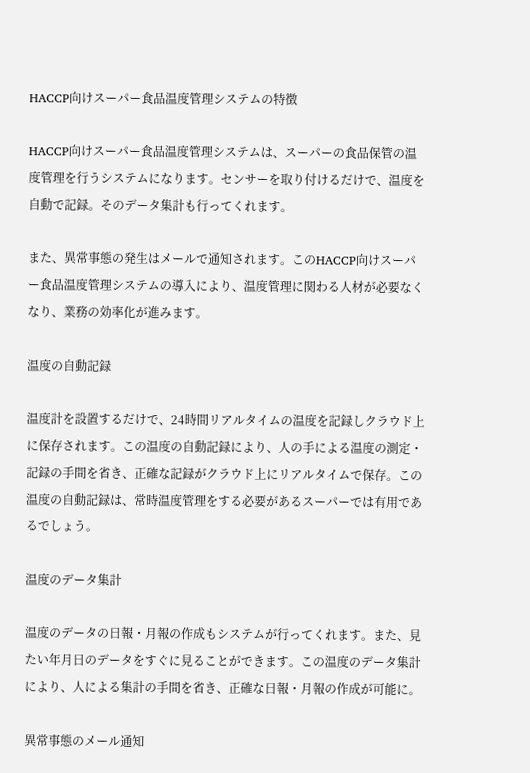HACCP向けスーパー食品温度管理システムの特徴

HACCP向けスーパー食品温度管理システムは、スーパーの食品保管の温度管理を行うシステムになります。センサーを取り付けるだけで、温度を自動で記録。そのデータ集計も行ってくれます。

また、異常事態の発生はメールで通知されます。このHACCP向けスーパー食品温度管理システムの導入により、温度管理に関わる人材が必要なくなり、業務の効率化が進みます。

温度の自動記録

温度計を設置するだけで、24時間リアルタイムの温度を記録しクラウド上に保存されます。この温度の自動記録により、人の手による温度の測定・記録の手間を省き、正確な記録がクラウド上にリアルタイムで保存。この温度の自動記録は、常時温度管理をする必要があるスーパーでは有用であるでしょう。

温度のデータ集計

温度のデータの日報・月報の作成もシステムが行ってくれます。また、見たい年月日のデータをすぐに見ることができます。この温度のデータ集計により、人による集計の手間を省き、正確な日報・月報の作成が可能に。

異常事態のメール通知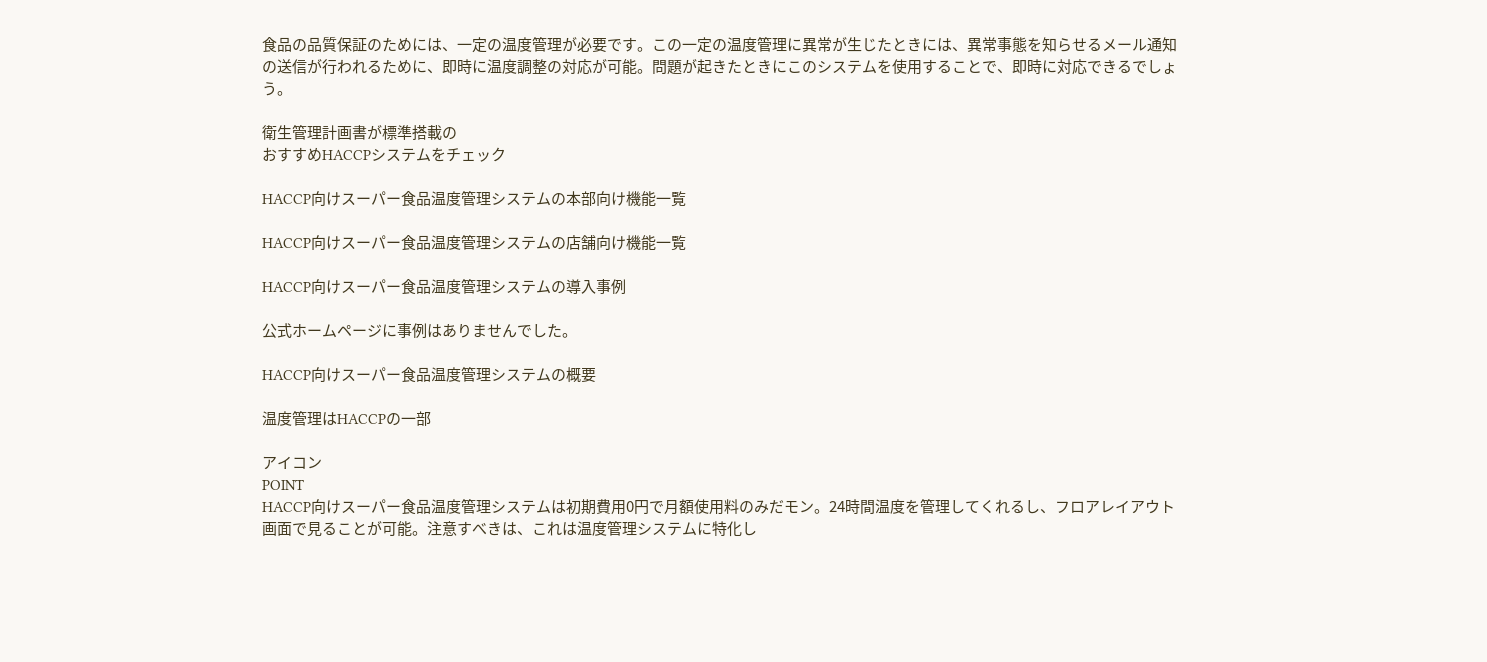食品の品質保証のためには、一定の温度管理が必要です。この一定の温度管理に異常が生じたときには、異常事態を知らせるメール通知の送信が行われるために、即時に温度調整の対応が可能。問題が起きたときにこのシステムを使用することで、即時に対応できるでしょう。

衛生管理計画書が標準搭載の
おすすめHACCPシステムをチェック

HACCP向けスーパー食品温度管理システムの本部向け機能一覧

HACCP向けスーパー食品温度管理システムの店舗向け機能一覧

HACCP向けスーパー食品温度管理システムの導入事例

公式ホームページに事例はありませんでした。

HACCP向けスーパー食品温度管理システムの概要

温度管理はHACCPの一部

アイコン
POINT
HACCP向けスーパー食品温度管理システムは初期費用0円で月額使用料のみだモン。24時間温度を管理してくれるし、フロアレイアウト画面で見ることが可能。注意すべきは、これは温度管理システムに特化し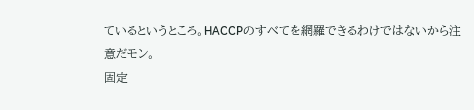ているというところ。HACCPのすべてを網羅できるわけではないから注意だモン。
固定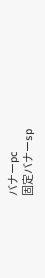バナーpc
固定バナーsp